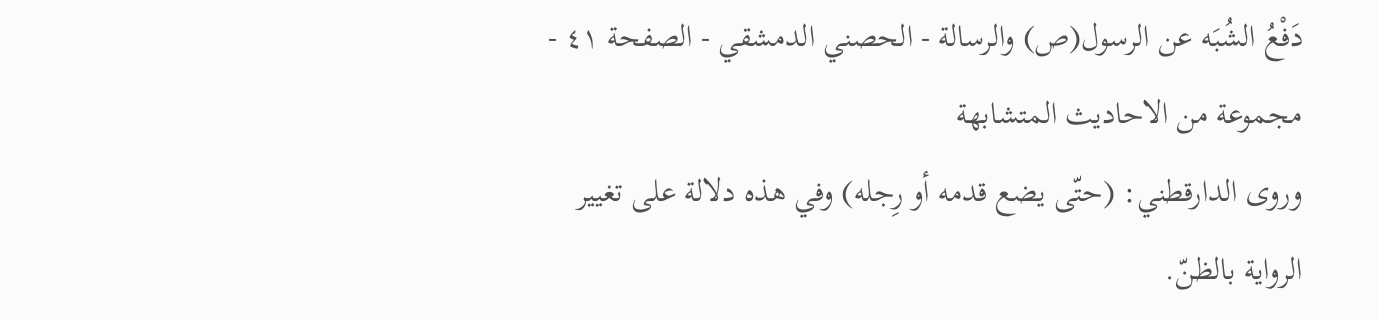دَفْعُ الشُبَه عن الرسول(ص) والرسالة - الحصني الدمشقي - الصفحة ٤١ - مجموعة من الاحاديث المتشابهة
وروى الدارقطني: (حتّى يضع قدمه أو رِجله) وفي هذه دلالة على تغيير الرواية بالظنّ.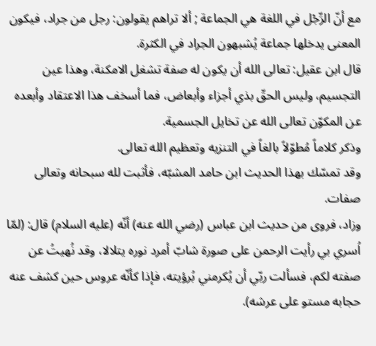مع أنّ الرِّجْل في اللغة هي الجماعة ; ألا تراهم يقولون: رجل من جراد، فيكون المعنى يدخلها جماعة يُشبهون الجراد في الكثرة.
قال ابن عقيل: تعالى الله أن يكون له صفة تشغل الامكنة، وهذا عين التجسيم، وليس الحقّ بذي أجزاء وأبعاض، فما أسخف هذا الاعتقاد وأبعده عن المكوّن تعالى الله عن تخايل الجسمية.
وذكر كلاماً مُطوّلاً بالغاً في التنزيه وتعظيم الله تعالى.
وقد تمسّك بهذا الحديث ابن حامد المشبّه، فأثبت لله سبحانه وتعالى صفات.
وزاد، فروى من حديث ابن عباس (رضي الله عنه) أنّه (عليه السلام) قال: (لمّا اُسري بي رأيت الرحمن على صورة شابّ أمرد نوره يتلالا، وقد نُهيتُ عن صفته لكم، فسألت ربّي أن يُكرمني بُرؤيته، فإذا كأنّه عروس حين كشف عنه حجابه مستو على عرشه).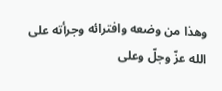وهذا من وضعه وافترائه وجرأته على الله عزّ وجلّ وعلى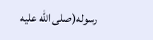رسوله(صلى الله عليه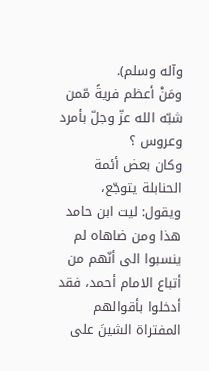وآله وسلم).
ومَنْ أعظم فريةً مّمن شبّه الله عزّ وجلّ بأمرد وعروس ؟
وكان بعض أئمة الحنابلة يتوجّع، ويقول: ليت ابن حامد هذا ومن ضاهاه لم ينسبوا الى أنّهم من أتباع الامام أحمد، فقد أدخلوا بأقوالهم المفتراة الشينَ على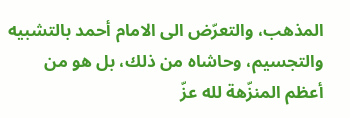المذهب، والتعرّض الى الامام أحمد بالتشبيه والتجسيم، وحاشاه من ذلك، بل هو من أعظم المنزّهة لله عزّ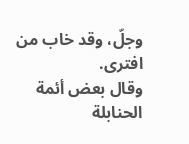وجلّ، وقد خاب من افترى.
وقال بعض أئمة الحنابلة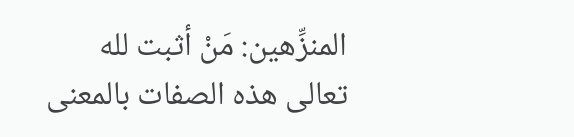المنزِّهين: مَنْ أثبت لله تعالى هذه الصفات بالمعنى